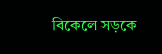বিকেলে সড়কে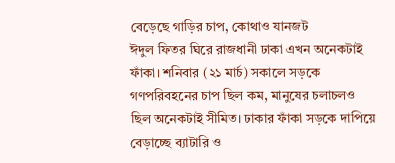বেড়েছে গাড়ির চাপ, কোথাও যানজট
ঈদুল ফিতর ঘিরে রাজধানী ঢাকা এখন অনেকটাই ফাঁকা। শনিবার (২১ মার্চ) সকালে সড়কে গণপরিবহনের চাপ ছিল কম, মানুষের চলাচলও ছিল অনেকটাই সীমিত। ঢাকার ফাঁকা সড়কে দাপিয়ে বেড়াচ্ছে ব্যাটারি ও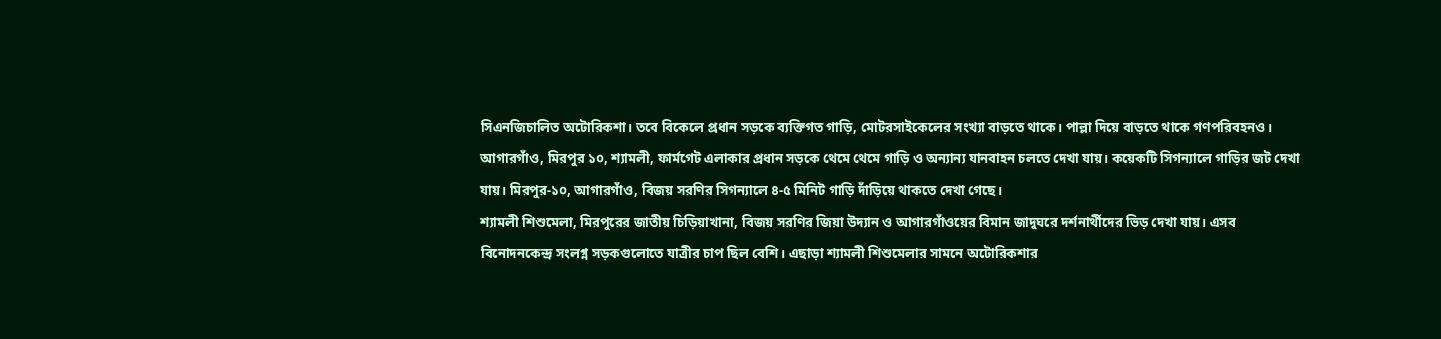সিএনজিচালিত অটোরিকশা। তবে বিকেলে প্রধান সড়কে ব্যক্তিগত গাড়ি, মোটরসাইকেলের সংখ্যা বাড়তে থাকে। পাল্লা দিয়ে বাড়তে থাকে গণপরিবহনও।
আগারগাঁও, মিরপুর ১০, শ্যামলী, ফার্মগেট এলাকার প্রধান সড়কে থেমে থেমে গাড়ি ও অন্যান্য যানবাহন চলতে দেখা যায়। কয়েকটি সিগন্যালে গাড়ির জট দেখা যায়। মিরপুর-১০, আগারগাঁও, বিজয় সরণির সিগন্যালে ৪-৫ মিনিট গাড়ি দাঁড়িয়ে থাকতে দেখা গেছে।
শ্যামলী শিশুমেলা, মিরপুরের জাতীয় চিড়িয়াখানা, বিজয় সরণির জিয়া উদ্যান ও আগারগাঁওয়ের বিমান জাদুঘরে দর্শনার্থীদের ভিড় দেখা যায়। এসব বিনোদনকেন্দ্র সংলগ্ন সড়কগুলোতে যাত্রীর চাপ ছিল বেশি। এছাড়া শ্যামলী শিশুমেলার সামনে অটোরিকশার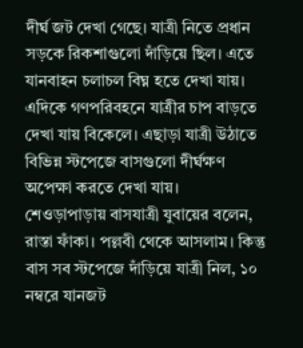দীর্ঘ জট দেখা গেছে। যাত্রী নিতে প্রধান সড়কে রিকশাগুলো দাঁড়িয়ে ছিল। এতে যানবাহন চলাচল বিঘ্ন হতে দেখা যায়।
এদিকে গণপরিবহনে যাত্রীর চাপ বাড়তে দেখা যায় বিকেলে। এছাড়া যাত্রী উঠাতে বিভিন্ন স্টপেজে বাসগুলো দীর্ঘক্ষণ অপেক্ষা করতে দেখা যায়।
শেওড়াপাড়ায় বাসযাত্রী যুবায়ের বলেন, রাস্তা ফাঁকা। পল্লবী থেকে আসলাম। কিন্তু বাস সব স্টপেজে দাঁড়িয়ে যাত্রী নিল, ১০ নম্বরে যানজট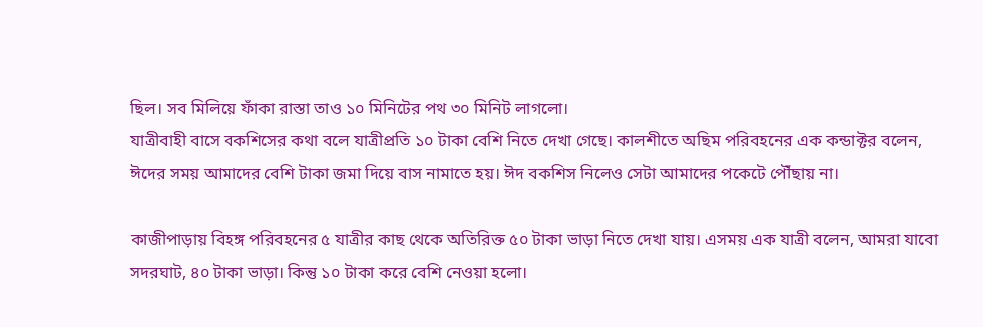ছিল। সব মিলিয়ে ফাঁকা রাস্তা তাও ১০ মিনিটের পথ ৩০ মিনিট লাগলো।
যাত্রীবাহী বাসে বকশিসের কথা বলে যাত্রীপ্রতি ১০ টাকা বেশি নিতে দেখা গেছে। কালশীতে অছিম পরিবহনের এক কন্ডাক্টর বলেন, ঈদের সময় আমাদের বেশি টাকা জমা দিয়ে বাস নামাতে হয়। ঈদ বকশিস নিলেও সেটা আমাদের পকেটে পৌঁছায় না।

কাজীপাড়ায় বিহঙ্গ পরিবহনের ৫ যাত্রীর কাছ থেকে অতিরিক্ত ৫০ টাকা ভাড়া নিতে দেখা যায়। এসময় এক যাত্রী বলেন, আমরা যাবো সদরঘাট, ৪০ টাকা ভাড়া। কিন্তু ১০ টাকা করে বেশি নেওয়া হলো।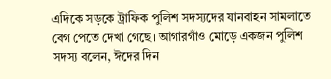এদিকে সড়কে ট্রাফিক পুলিশ সদস্যদের যানবাহন সামলাতে বেগ পেতে দেখা গেছে। আগারগাঁও মোড়ে একজন পুলিশ সদস্য বলেন, ঈদের দিন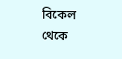বিকেল থেকে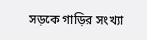সড়কে গাড়ির সংখ্যা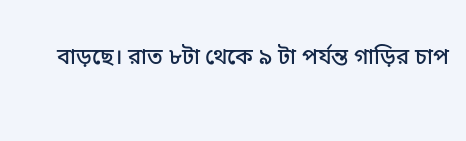বাড়ছে। রাত ৮টা থেকে ৯ টা পর্যন্ত গাড়ির চাপ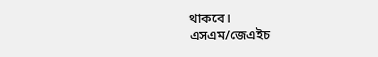থাকবে।
এসএম/জেএইচ